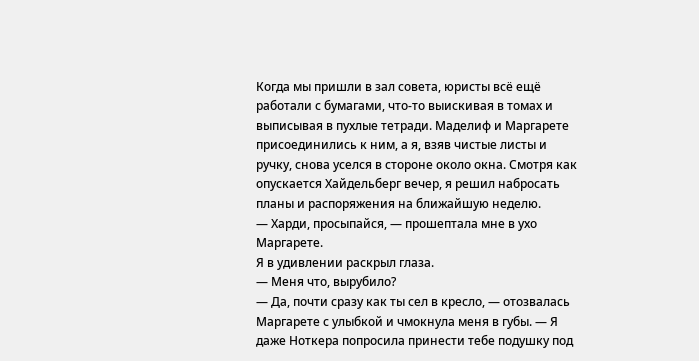Когда мы пришли в зал совета, юристы всё ещё работали с бумагами, что-то выискивая в томах и выписывая в пухлые тетради. Маделиф и Маргарете присоединились к ним, а я, взяв чистые листы и ручку, снова уселся в стороне около окна. Смотря как опускается Хайдельберг вечер, я решил набросать планы и распоряжения на ближайшую неделю.
— Харди, просыпайся, — прошептала мне в ухо Маргарете.
Я в удивлении раскрыл глаза.
— Меня что, вырубило?
— Да, почти сразу как ты сел в кресло, — отозвалась Маргарете с улыбкой и чмокнула меня в губы. — Я даже Ноткера попросила принести тебе подушку под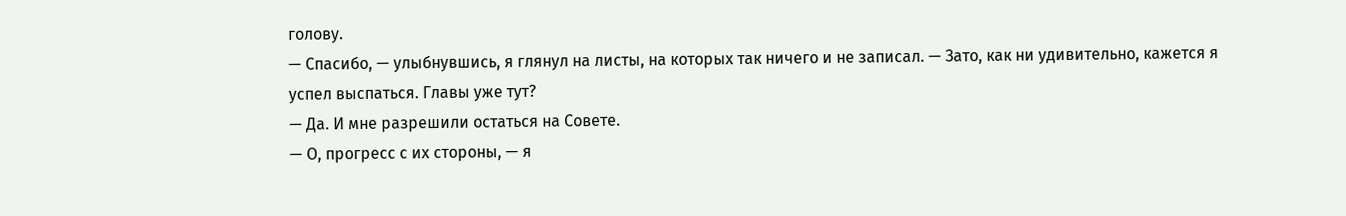голову.
— Спасибо, — улыбнувшись, я глянул на листы, на которых так ничего и не записал. — Зато, как ни удивительно, кажется я успел выспаться. Главы уже тут?
— Да. И мне разрешили остаться на Совете.
— О, прогресс с их стороны, — я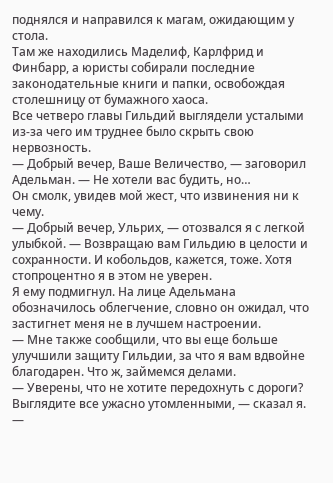поднялся и направился к магам, ожидающим у стола.
Там же находились Маделиф, Карлфрид и Финбарр, а юристы собирали последние законодательные книги и папки, освобождая столешницу от бумажного хаоса.
Все четверо главы Гильдий выглядели усталыми из-за чего им труднее было скрыть свою нервозность.
— Добрый вечер, Ваше Величество, — заговорил Адельман. — Не хотели вас будить, но…
Он смолк, увидев мой жест, что извинения ни к чему.
— Добрый вечер, Ульрих, — отозвался я с легкой улыбкой. — Возвращаю вам Гильдию в целости и сохранности. И кобольдов, кажется, тоже. Хотя стопроцентно я в этом не уверен.
Я ему подмигнул. На лице Адельмана обозначилось облегчение, словно он ожидал, что застигнет меня не в лучшем настроении.
— Мне также сообщили, что вы еще больше улучшили защиту Гильдии, за что я вам вдвойне благодарен. Что ж, займемся делами.
— Уверены, что не хотите передохнуть с дороги? Выглядите все ужасно утомленными, — сказал я. —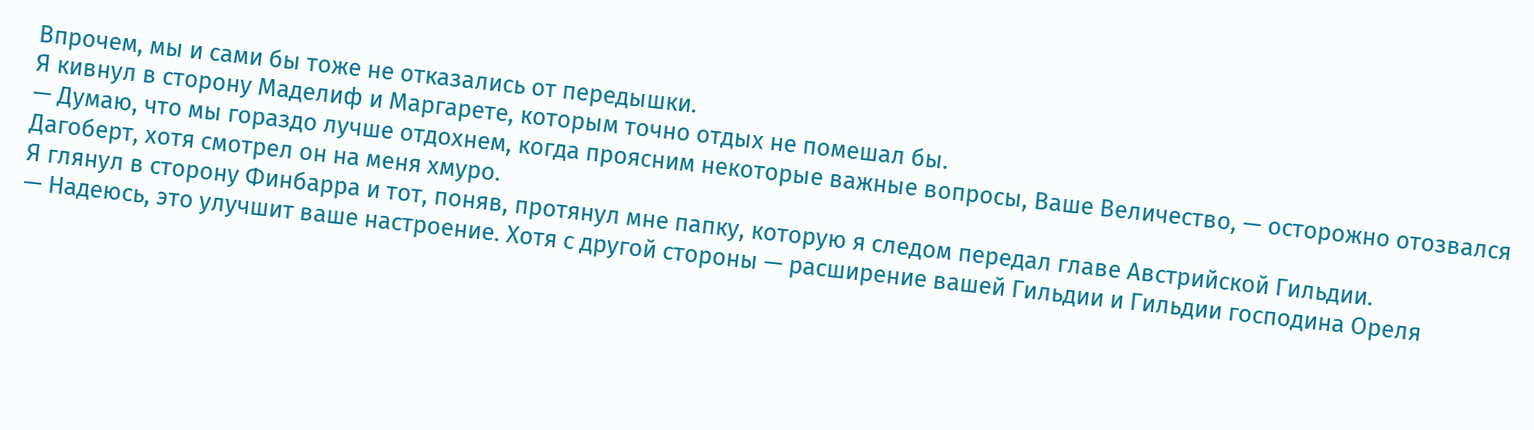Впрочем, мы и сами бы тоже не отказались от передышки.
Я кивнул в сторону Маделиф и Маргарете, которым точно отдых не помешал бы.
— Думаю, что мы гораздо лучше отдохнем, когда проясним некоторые важные вопросы, Ваше Величество, — осторожно отозвался Дагоберт, хотя смотрел он на меня хмуро.
Я глянул в сторону Финбарра и тот, поняв, протянул мне папку, которую я следом передал главе Австрийской Гильдии.
— Надеюсь, это улучшит ваше настроение. Хотя с другой стороны — расширение вашей Гильдии и Гильдии господина Ореля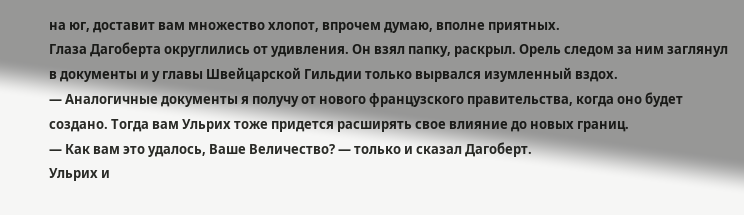на юг, доставит вам множество хлопот, впрочем думаю, вполне приятных.
Глаза Дагоберта округлились от удивления. Он взял папку, раскрыл. Орель следом за ним заглянул в документы и у главы Швейцарской Гильдии только вырвался изумленный вздох.
— Аналогичные документы я получу от нового французского правительства, когда оно будет создано. Тогда вам Ульрих тоже придется расширять свое влияние до новых границ.
— Как вам это удалось, Ваше Величество? — только и сказал Дагоберт.
Ульрих и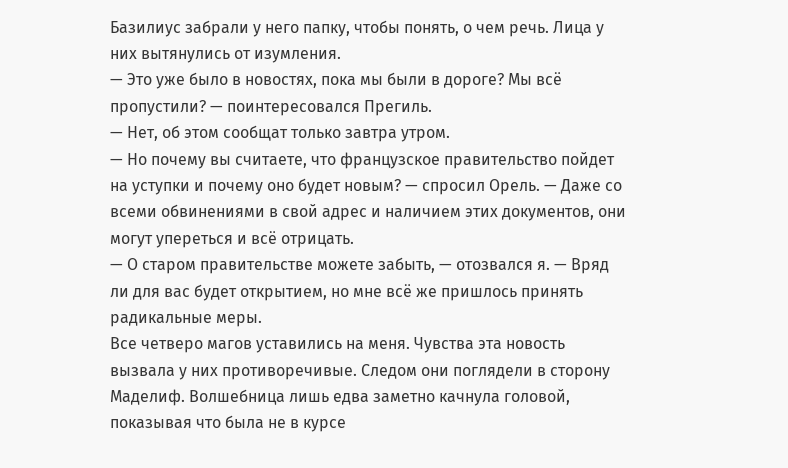Базилиус забрали у него папку, чтобы понять, о чем речь. Лица у них вытянулись от изумления.
— Это уже было в новостях, пока мы были в дороге? Мы всё пропустили? — поинтересовался Прегиль.
— Нет, об этом сообщат только завтра утром.
— Но почему вы считаете, что французское правительство пойдет на уступки и почему оно будет новым? — спросил Орель. — Даже со всеми обвинениями в свой адрес и наличием этих документов, они могут упереться и всё отрицать.
— О старом правительстве можете забыть, — отозвался я. — Вряд ли для вас будет открытием, но мне всё же пришлось принять радикальные меры.
Все четверо магов уставились на меня. Чувства эта новость вызвала у них противоречивые. Следом они поглядели в сторону Маделиф. Волшебница лишь едва заметно качнула головой, показывая что была не в курсе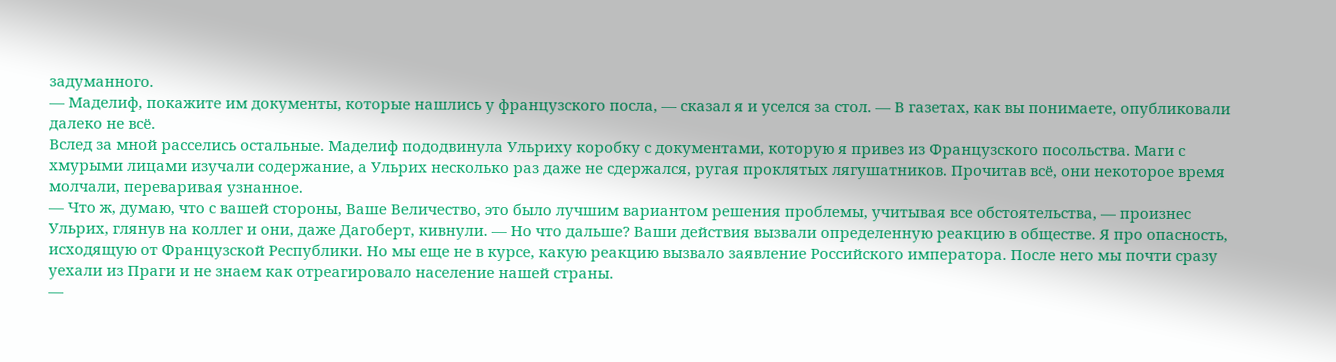задуманного.
— Маделиф, покажите им документы, которые нашлись у французского посла, — сказал я и уселся за стол. — В газетах, как вы понимаете, опубликовали далеко не всё.
Вслед за мной расселись остальные. Маделиф пододвинула Ульриху коробку с документами, которую я привез из Французского посольства. Маги с хмурыми лицами изучали содержание, а Ульрих несколько раз даже не сдержался, ругая проклятых лягушатников. Прочитав всё, они некоторое время молчали, переваривая узнанное.
— Что ж, думаю, что с вашей стороны, Ваше Величество, это было лучшим вариантом решения проблемы, учитывая все обстоятельства, — произнес Ульрих, глянув на коллег и они, даже Дагоберт, кивнули. — Но что дальше? Ваши действия вызвали определенную реакцию в обществе. Я про опасность, исходящую от Французской Республики. Но мы еще не в курсе, какую реакцию вызвало заявление Российского императора. После него мы почти сразу уехали из Праги и не знаем как отреагировало население нашей страны.
—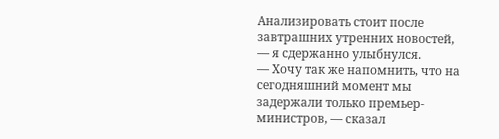Анализировать стоит после завтрашних утренних новостей, — я сдержанно улыбнулся.
— Хочу так же напомнить, что на сегодняшний момент мы задержали только премьер-министров, — сказал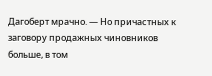Дагоберт мрачно. — Но причастных к заговору продажных чиновников больше, в том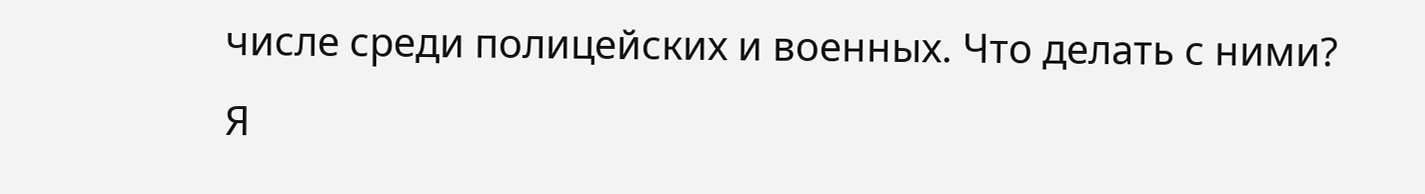числе среди полицейских и военных. Что делать с ними?
Я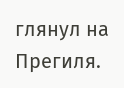глянул на Прегиля.